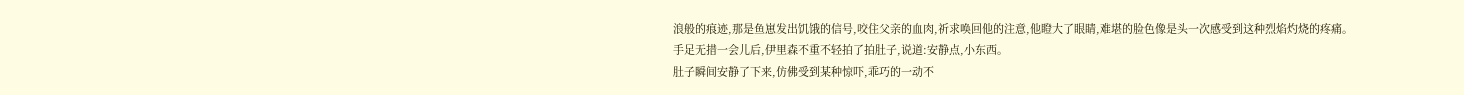浪般的痕迹,那是鱼崽发出饥饿的信号,咬住父亲的血肉,祈求唤回他的注意,他瞪大了眼睛,难堪的脸色像是头一次感受到这种烈焰灼烧的疼痛。
手足无措一会儿后,伊里森不重不轻拍了拍肚子,说道:安静点,小东西。
肚子瞬间安静了下来,仿佛受到某种惊吓,乖巧的一动不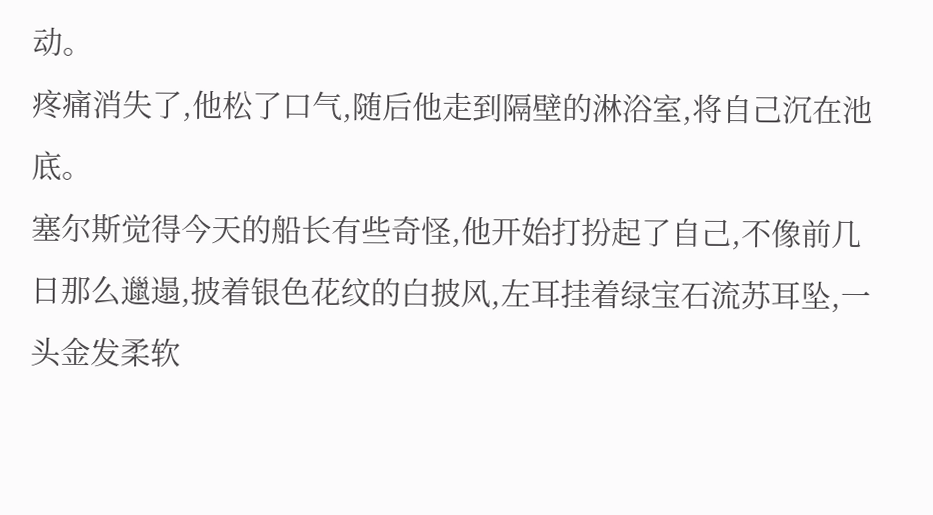动。
疼痛消失了,他松了口气,随后他走到隔壁的淋浴室,将自己沉在池底。
塞尔斯觉得今天的船长有些奇怪,他开始打扮起了自己,不像前几日那么邋遢,披着银色花纹的白披风,左耳挂着绿宝石流苏耳坠,一头金发柔软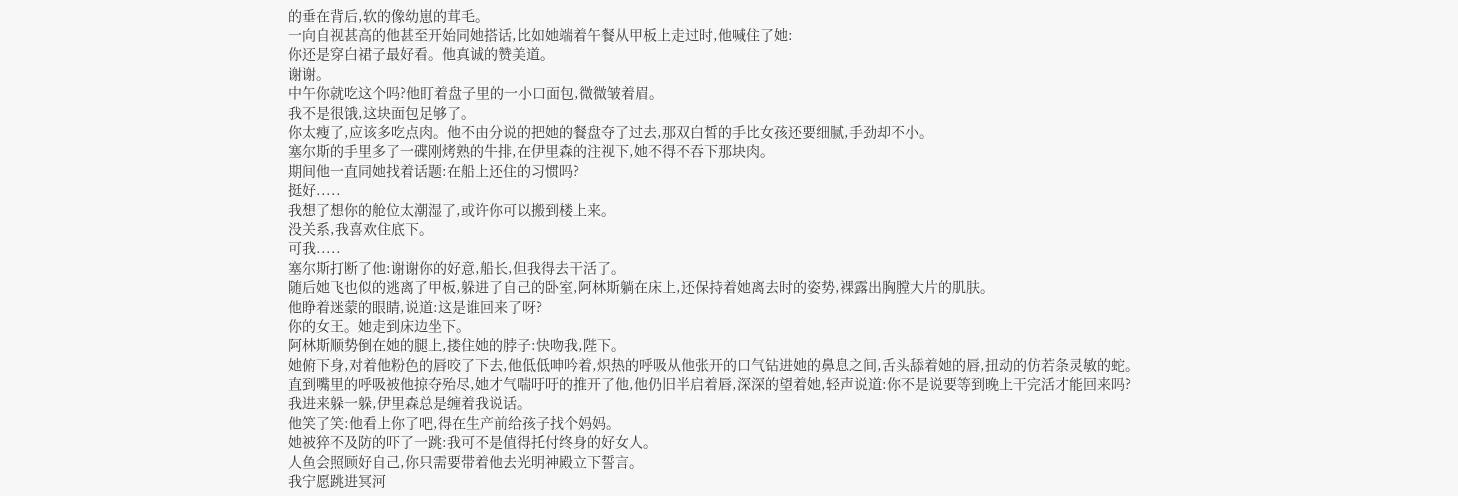的垂在背后,软的像幼崽的茸毛。
一向自视甚高的他甚至开始同她搭话,比如她端着午餐从甲板上走过时,他喊住了她:
你还是穿白裙子最好看。他真诚的赞美道。
谢谢。
中午你就吃这个吗?他盯着盘子里的一小口面包,微微皱着眉。
我不是很饿,这块面包足够了。
你太瘦了,应该多吃点肉。他不由分说的把她的餐盘夺了过去,那双白皙的手比女孩还要细腻,手劲却不小。
塞尔斯的手里多了一碟刚烤熟的牛排,在伊里森的注视下,她不得不吞下那块肉。
期间他一直同她找着话题:在船上还住的习惯吗?
挺好.....
我想了想你的舱位太潮湿了,或许你可以搬到楼上来。
没关系,我喜欢住底下。
可我.....
塞尔斯打断了他:谢谢你的好意,船长,但我得去干活了。
随后她飞也似的逃离了甲板,躲进了自己的卧室,阿林斯躺在床上,还保持着她离去时的姿势,裸露出胸膛大片的肌肤。
他睁着迷蒙的眼睛,说道:这是谁回来了呀?
你的女王。她走到床边坐下。
阿林斯顺势倒在她的腿上,搂住她的脖子:快吻我,陛下。
她俯下身,对着他粉色的唇咬了下去,他低低呻吟着,炽热的呼吸从他张开的口气钻进她的鼻息之间,舌头舔着她的唇,扭动的仿若条灵敏的蛇。
直到嘴里的呼吸被他掠夺殆尽,她才气喘吁吁的推开了他,他仍旧半启着唇,深深的望着她,轻声说道:你不是说要等到晚上干完活才能回来吗?
我进来躲一躲,伊里森总是缠着我说话。
他笑了笑:他看上你了吧,得在生产前给孩子找个妈妈。
她被猝不及防的吓了一跳:我可不是值得托付终身的好女人。
人鱼会照顾好自己,你只需要带着他去光明神殿立下誓言。
我宁愿跳进冥河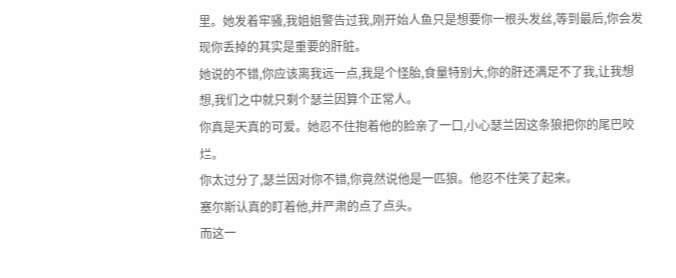里。她发着牢骚,我姐姐警告过我,刚开始人鱼只是想要你一根头发丝,等到最后,你会发现你丢掉的其实是重要的肝脏。
她说的不错,你应该离我远一点,我是个怪胎,食量特别大,你的肝还满足不了我,让我想想,我们之中就只剩个瑟兰因算个正常人。
你真是天真的可爱。她忍不住抱着他的脸亲了一口,小心瑟兰因这条狼把你的尾巴咬烂。
你太过分了,瑟兰因对你不错,你竟然说他是一匹狼。他忍不住笑了起来。
塞尔斯认真的盯着他,并严肃的点了点头。
而这一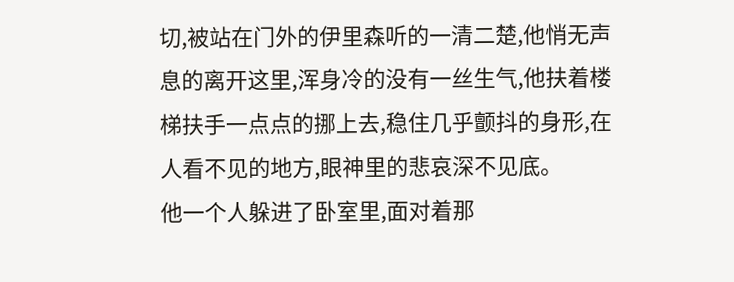切,被站在门外的伊里森听的一清二楚,他悄无声息的离开这里,浑身冷的没有一丝生气,他扶着楼梯扶手一点点的挪上去,稳住几乎颤抖的身形,在人看不见的地方,眼神里的悲哀深不见底。
他一个人躲进了卧室里,面对着那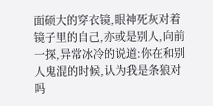面硕大的穿衣镜,眼神死灰对着镜子里的自己,亦或是别人,向前一探,异常冰冷的说道:你在和别人鬼混的时候,认为我是条狼对吗